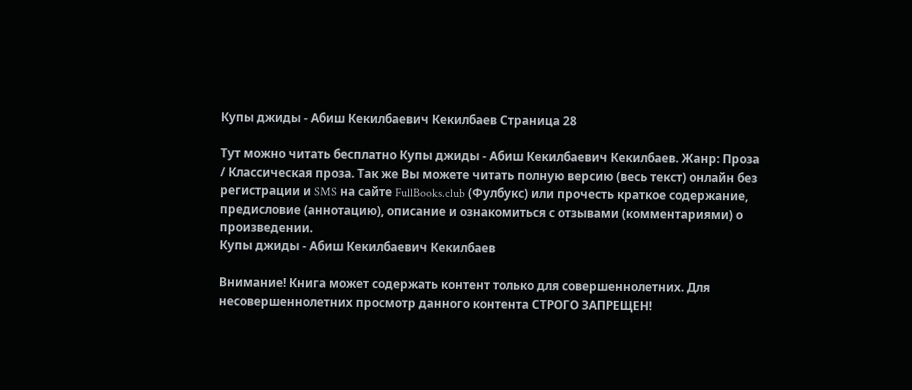Купы джиды - Абиш Кекилбаевич Кекилбаев Страница 28

Тут можно читать бесплатно Купы джиды - Абиш Кекилбаевич Кекилбаев. Жанр: Проза / Классическая проза. Так же Вы можете читать полную версию (весь текст) онлайн без регистрации и SMS на сайте FullBooks.club (Фулбукс) или прочесть краткое содержание, предисловие (аннотацию), описание и ознакомиться с отзывами (комментариями) о произведении.
Купы джиды - Абиш Кекилбаевич Кекилбаев

Внимание! Книга может содержать контент только для совершеннолетних. Для несовершеннолетних просмотр данного контента СТРОГО ЗАПРЕЩЕН!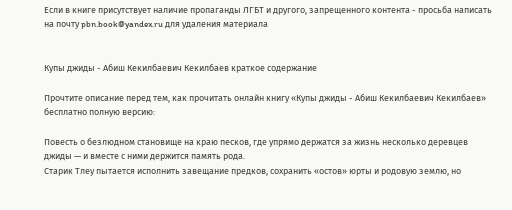Если в книге присутствует наличие пропаганды ЛГБТ и другого, запрещенного контента - просьба написать на почту pbn.book@yandex.ru для удаления материала


Купы джиды - Абиш Кекилбаевич Кекилбаев краткое содержание

Прочтите описание перед тем, как прочитать онлайн книгу «Купы джиды - Абиш Кекилбаевич Кекилбаев» бесплатно полную версию:

Повесть о безлюдном становище на краю песков, где упрямо держатся за жизнь несколько деревцев джиды — и вместе с ними держится память рода.
Старик Тлеу пытается исполнить завещание предков, сохранить «остов» юрты и родовую землю, но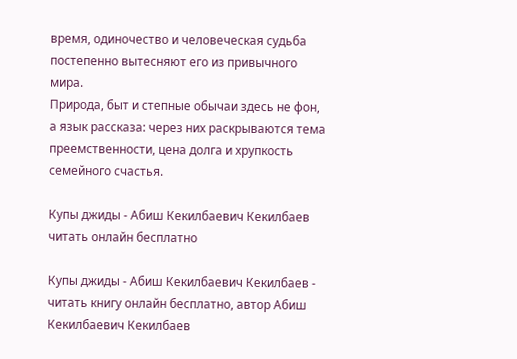время, одиночество и человеческая судьба постепенно вытесняют его из привычного мира.
Природа, быт и степные обычаи здесь не фон, а язык рассказа: через них раскрываются тема преемственности, цена долга и хрупкость семейного счастья.

Купы джиды - Абиш Кекилбаевич Кекилбаев читать онлайн бесплатно

Купы джиды - Абиш Кекилбаевич Кекилбаев - читать книгу онлайн бесплатно, автор Абиш Кекилбаевич Кекилбаев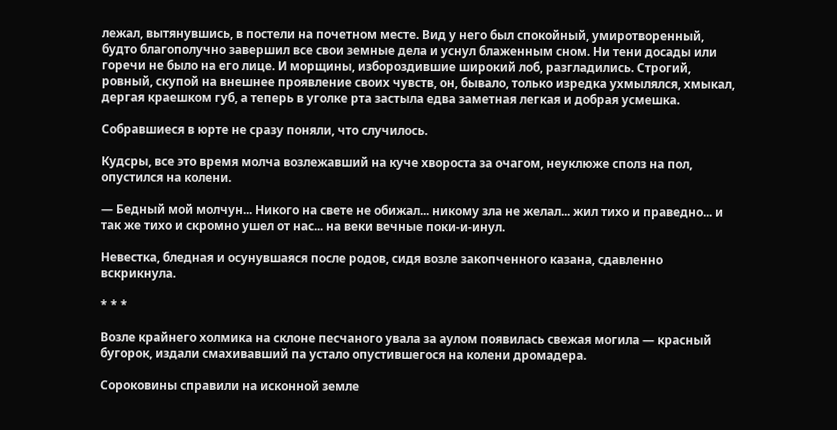лежал, вытянувшись, в постели на почетном месте. Вид у него был спокойный, умиротворенный, будто благополучно завершил все свои земные дела и уснул блаженным сном. Ни тени досады или горечи не было на его лице. И морщины, избороздившие широкий лоб, разгладились. Строгий, ровный, скупой на внешнее проявление своих чувств, он, бывало, только изредка ухмылялся, хмыкал, дергая краешком губ, а теперь в уголке рта застыла едва заметная легкая и добрая усмешка.

Собравшиеся в юрте не сразу поняли, что случилось.

Кудсры, все это время молча возлежавший на куче хвороста за очагом, неуклюже сполз на пол, опустился на колени.

— Бедный мой молчун... Никого на свете не обижал... никому зла не желал... жил тихо и праведно... и так же тихо и скромно ушел от нас... на веки вечные поки-и-инул.

Невестка, бледная и осунувшаяся после родов, сидя возле закопченного казана, сдавленно вскрикнула.

* * *

Возле крайнего холмика на склоне песчаного увала за аулом появилась свежая могила — красный бугорок, издали смахивавший па устало опустившегося на колени дромадера.

Сороковины справили на исконной земле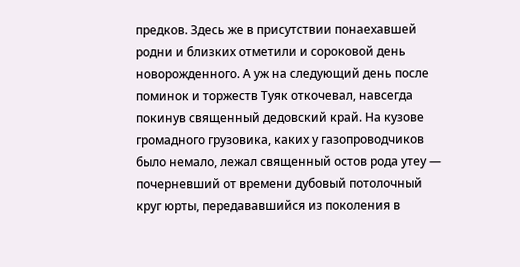предков. Здесь же в присутствии понаехавшей родни и близких отметили и сороковой день новорожденного. А уж на следующий день после поминок и торжеств Туяк откочевал, навсегда покинув священный дедовский край. На кузове громадного грузовика, каких у газопроводчиков было немало, лежал священный остов рода утеу — почерневший от времени дубовый потолочный круг юрты, передававшийся из поколения в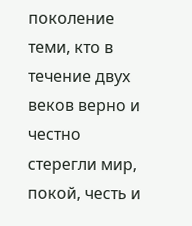поколение теми, кто в течение двух веков верно и честно стерегли мир, покой, честь и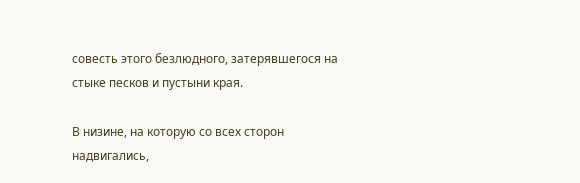совесть этого безлюдного, затерявшегося на стыке песков и пустыни края.

В низине, на которую со всех сторон надвигались,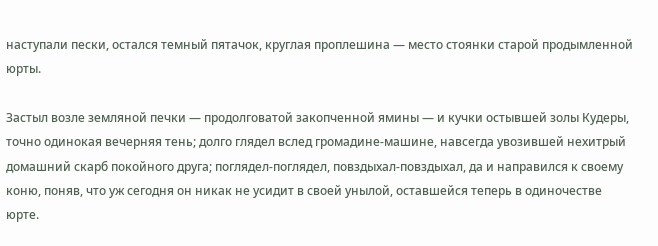наступали пески, остался темный пятачок, круглая проплешина — место стоянки старой продымленной юрты.

Застыл возле земляной печки — продолговатой закопченной ямины — и кучки остывшей золы Кудеры, точно одинокая вечерняя тень; долго глядел вслед громадине-машине, навсегда увозившей нехитрый домашний скарб покойного друга; поглядел-поглядел, повздыхал-повздыхал, да и направился к своему коню, поняв, что уж сегодня он никак не усидит в своей унылой, оставшейся теперь в одиночестве юрте.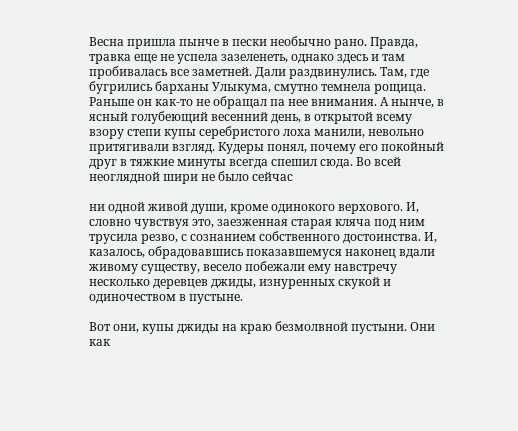Весна пришла пынче в пески необычно рано. Правда, травка еще не успела зазеленеть, однако здесь и там пробивалась все заметней. Дали раздвинулись. Там, где бугрились барханы Улыкума, смутно темнела рощица. Раньше он как-то не обращал па нее внимания. А нынче, в ясный голубеющий весенний день, в открытой всему взору степи купы серебристого лоха манили, невольно притягивали взгляд. Кудеры понял, почему его покойный друг в тяжкие минуты всегда спешил сюда. Во всей неоглядной шири не было сейчас

ни одной живой души, кроме одинокого верхового. И, словно чувствуя это, заезженная старая кляча под ним трусила резво, с сознанием собственного достоинства. И, казалось, обрадовавшись показавшемуся наконец вдали живому существу, весело побежали ему навстречу несколько деревцев джиды, изнуренных скукой и одиночеством в пустыне.

Вот они, купы джиды на краю безмолвной пустыни. Они как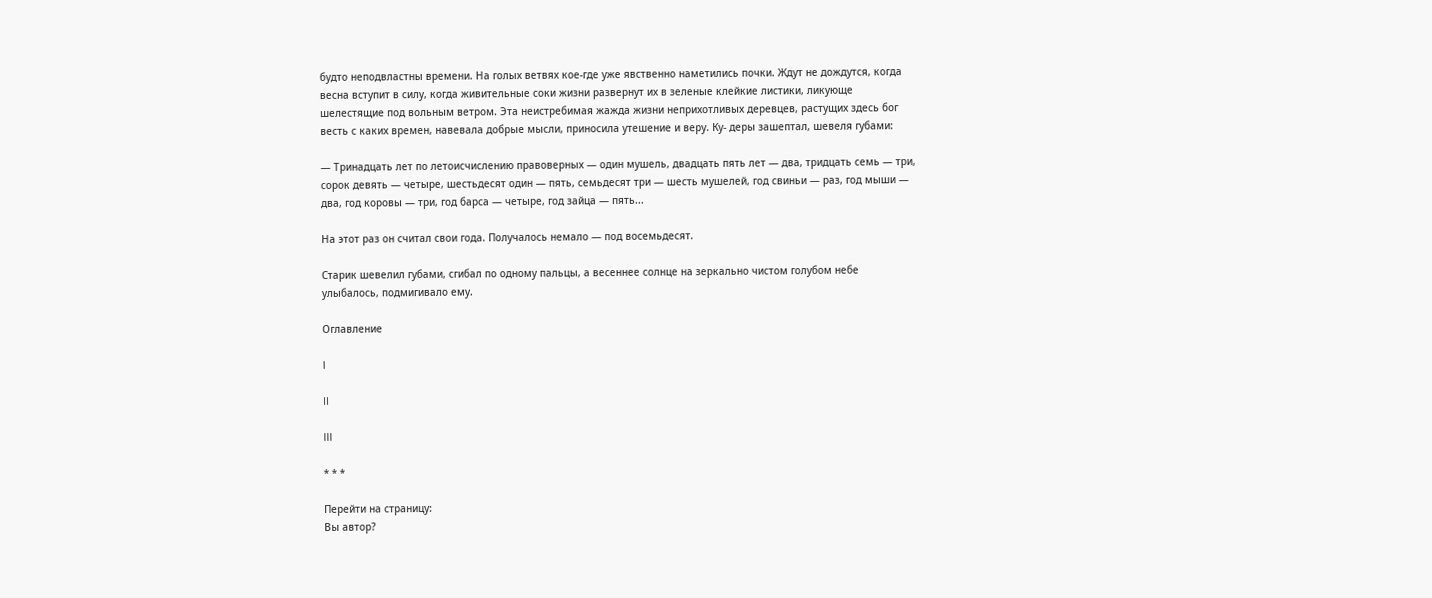будто неподвластны времени. На голых ветвях кое-где уже явственно наметились почки. Ждут не дождутся, когда весна вступит в силу, когда живительные соки жизни развернут их в зеленые клейкие листики, ликующе шелестящие под вольным ветром. Эта неистребимая жажда жизни неприхотливых деревцев, растущих здесь бог весть с каких времен, навевала добрые мысли, приносила утешение и веру. Ку- деры зашептал, шевеля губами:

— Тринадцать лет по летоисчислению правоверных — один мушель, двадцать пять лет — два, тридцать семь — три, сорок девять — четыре, шестьдесят один — пять, семьдесят три — шесть мушелей, год свиньи — раз, год мыши — два, год коровы — три, год барса — четыре, год зайца — пять...

На этот раз он считал свои года. Получалось немало — под восемьдесят.

Старик шевелил губами, сгибал по одному пальцы, а весеннее солнце на зеркально чистом голубом небе улыбалось, подмигивало ему.

Оглавление

I

II

III

* * *

Перейти на страницу:
Вы автор?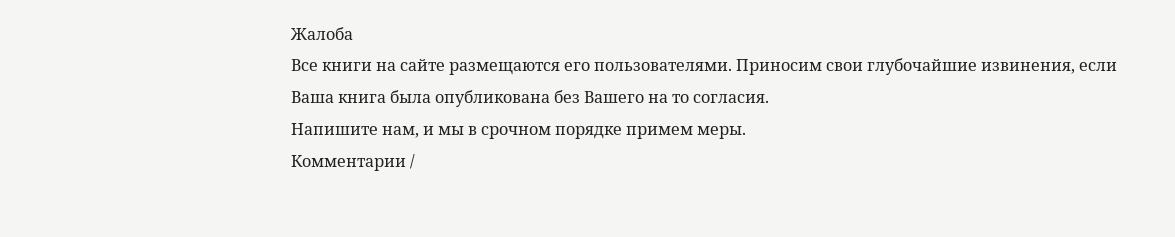Жалоба
Все книги на сайте размещаются его пользователями. Приносим свои глубочайшие извинения, если Ваша книга была опубликована без Вашего на то согласия.
Напишите нам, и мы в срочном порядке примем меры.
Комментарии /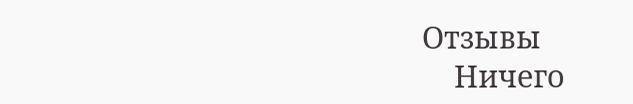Отзывы
    Ничего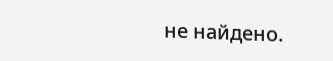не найдено.